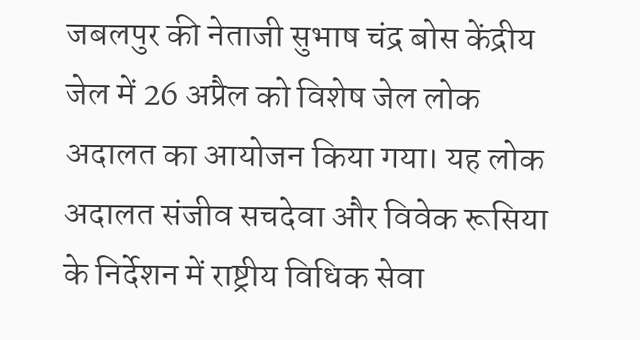जबलपुर की नेताजी सुभाष चंद्र बोस केंद्रीय जेल में 26 अप्रैल को विशेष जेल लोक अदालत का आयोजन किया गया। यह लोक अदालत संजीव सचदेवा और विवेक रूसिया के निर्देशन में राष्ट्रीय विधिक सेवा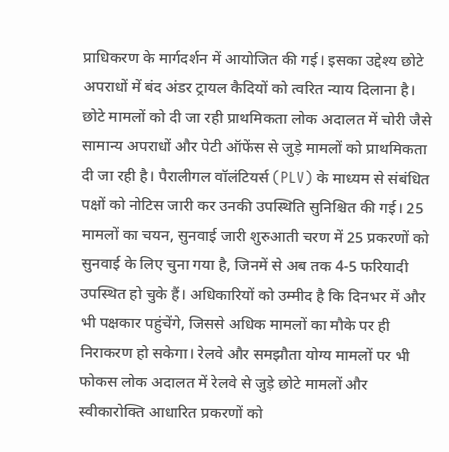प्राधिकरण के मार्गदर्शन में आयोजित की गई। इसका उद्देश्य छोटे अपराधों में बंद अंडर ट्रायल कैदियों को त्वरित न्याय दिलाना है। छोटे मामलों को दी जा रही प्राथमिकता लोक अदालत में चोरी जैसे सामान्य अपराधों और पेटी ऑफेंस से जुड़े मामलों को प्राथमिकता दी जा रही है। पैरालीगल वॉलंटियर्स (PLV) के माध्यम से संबंधित पक्षों को नोटिस जारी कर उनकी उपस्थिति सुनिश्चित की गई। 25 मामलों का चयन, सुनवाई जारी शुरुआती चरण में 25 प्रकरणों को सुनवाई के लिए चुना गया है, जिनमें से अब तक 4-5 फरियादी उपस्थित हो चुके हैं। अधिकारियों को उम्मीद है कि दिनभर में और भी पक्षकार पहुंचेंगे, जिससे अधिक मामलों का मौके पर ही निराकरण हो सकेगा। रेलवे और समझौता योग्य मामलों पर भी फोकस लोक अदालत में रेलवे से जुड़े छोटे मामलों और स्वीकारोक्ति आधारित प्रकरणों को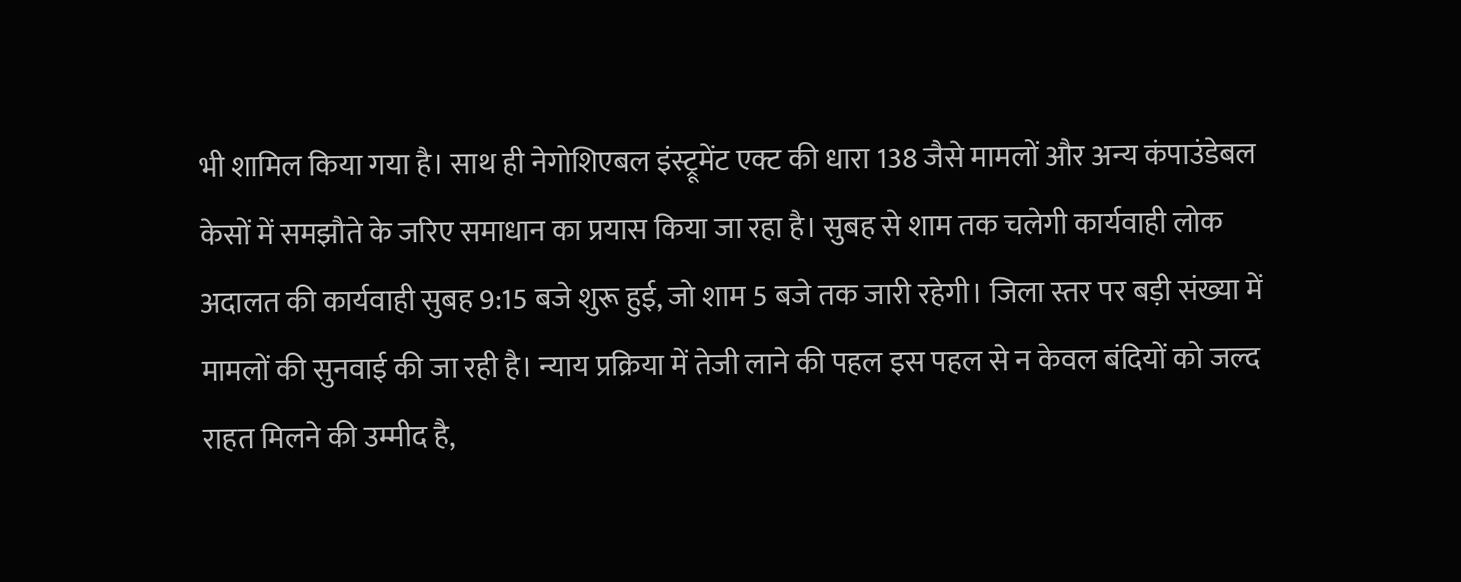भी शामिल किया गया है। साथ ही नेगोशिएबल इंस्ट्रूमेंट एक्ट की धारा 138 जैसे मामलों और अन्य कंपाउंडेबल केसों में समझौते के जरिए समाधान का प्रयास किया जा रहा है। सुबह से शाम तक चलेगी कार्यवाही लोक अदालत की कार्यवाही सुबह 9:15 बजे शुरू हुई, जो शाम 5 बजे तक जारी रहेगी। जिला स्तर पर बड़ी संख्या में मामलों की सुनवाई की जा रही है। न्याय प्रक्रिया में तेजी लाने की पहल इस पहल से न केवल बंदियों को जल्द राहत मिलने की उम्मीद है,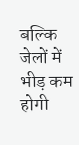बल्कि जेलों में भीड़ कम होगी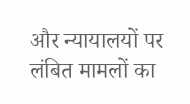और न्यायालयों पर लंबित मामलों का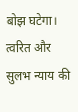बोझ घटेगा। त्वरित और सुलभ न्याय की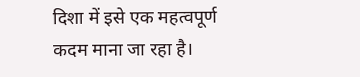दिशा में इसे एक महत्वपूर्ण कदम माना जा रहा है।